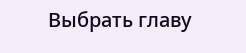Выбрать главу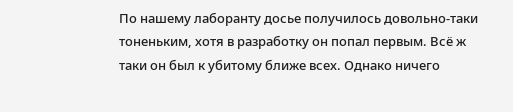По нашему лаборанту досье получилось довольно-таки тоненьким, хотя в разработку он попал первым. Всё ж таки он был к убитому ближе всех. Однако ничего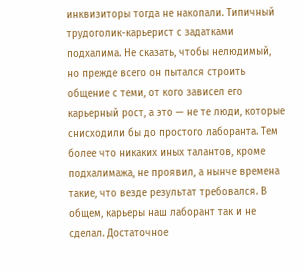инквизиторы тогда не накопали. Типичный трудоголик-карьерист с задатками подхалима. Не сказать, чтобы нелюдимый, но прежде всего он пытался строить общение с теми, от кого зависел его карьерный рост, а это — не те люди, которые снисходили бы до простого лаборанта. Тем более что никаких иных талантов, кроме подхалимажа, не проявил, а нынче времена такие, что везде результат требовался. В общем, карьеры наш лаборант так и не сделал. Достаточное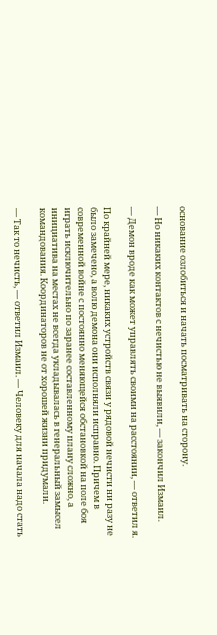основание озлобиться и начать посматривать на сторону.

— Но никаких контактов с нечистью не выявили, — закончил Измаил.

— Демон вроде как может управлять своими на расстоянии, — ответил я.

По крайней мере, никаких устройств связи у рядовой нечисти ни разу не было замечено, а волю демона они исполняли исправно. Причем в современной войне с постоянно меняющейся обстановкой на поле боя играть исключительно по заранее составленному плану сложно, а инициатива на местах не всегда укладывалась в генеральный замысел командования. Координаторов не от хорошей жизни придумали.

— Так то нечисть, — ответил Измаил. — Человеку для начала надо стать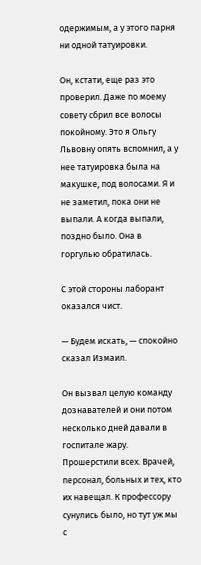одержимым, а у этого парня ни одной татуировки.

Он, кстати, еще раз это проверил. Даже по моему совету сбрил все волосы покойному. Это я Ольгу Львовну опять вспомнил, а у нее татуировка была на макушке, под волосами. Я и не заметил, пока они не выпали. А когда выпали, поздно было. Она в горгулью обратилась.

С этой стороны лаборант оказался чист.

— Будем искать, — спокойно сказал Измаил.

Он вызвал целую команду дознавателей и они потом несколько дней давали в госпитале жару. Прошерстили всех. Врачей, персонал, больных и тех, кто их навещал. К профессору сунулись было, но тут уж мы с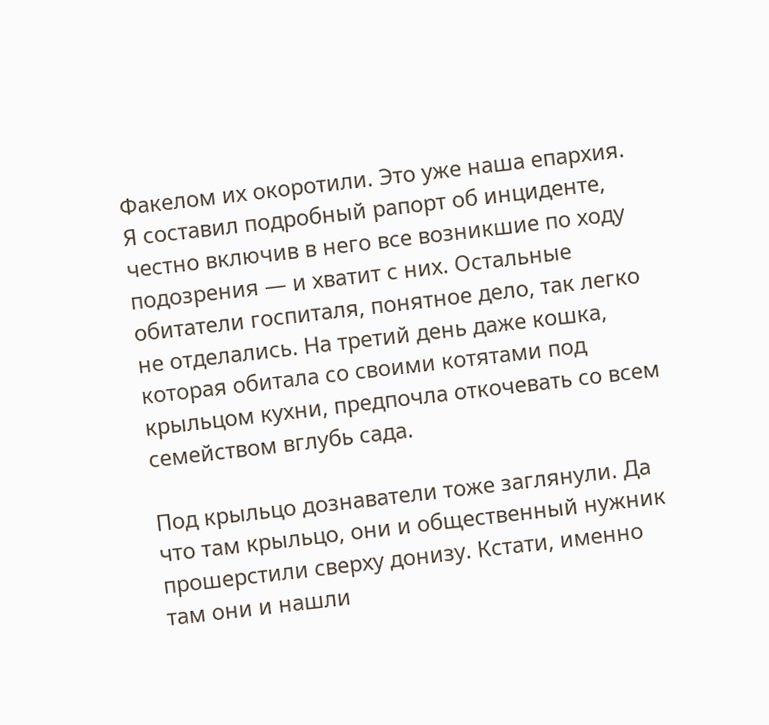Факелом их окоротили. Это уже наша епархия. Я составил подробный рапорт об инциденте, честно включив в него все возникшие по ходу подозрения — и хватит с них. Остальные обитатели госпиталя, понятное дело, так легко не отделались. На третий день даже кошка, которая обитала со своими котятами под крыльцом кухни, предпочла откочевать со всем семейством вглубь сада.

Под крыльцо дознаватели тоже заглянули. Да что там крыльцо, они и общественный нужник прошерстили сверху донизу. Кстати, именно там они и нашли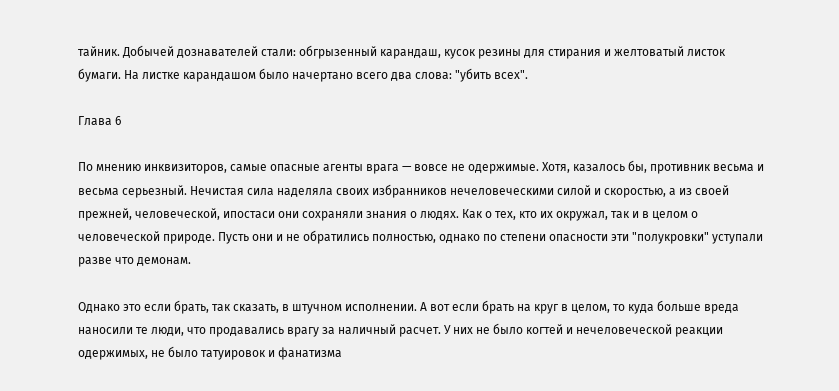тайник. Добычей дознавателей стали: обгрызенный карандаш, кусок резины для стирания и желтоватый листок бумаги. На листке карандашом было начертано всего два слова: "убить всех".

Глава 6

По мнению инквизиторов, самые опасные агенты врага — вовсе не одержимые. Хотя, казалось бы, противник весьма и весьма серьезный. Нечистая сила наделяла своих избранников нечеловеческими силой и скоростью, а из своей прежней, человеческой, ипостаси они сохраняли знания о людях. Как о тех, кто их окружал, так и в целом о человеческой природе. Пусть они и не обратились полностью, однако по степени опасности эти "полукровки" уступали разве что демонам.

Однако это если брать, так сказать, в штучном исполнении. А вот если брать на круг в целом, то куда больше вреда наносили те люди, что продавались врагу за наличный расчет. У них не было когтей и нечеловеческой реакции одержимых, не было татуировок и фанатизма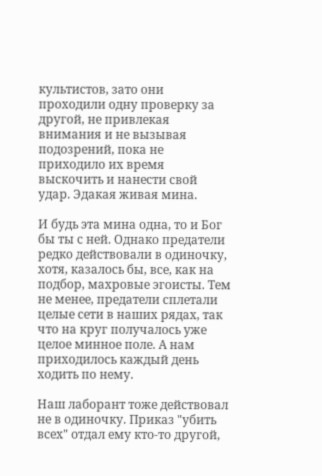культистов, зато они проходили одну проверку за другой, не привлекая внимания и не вызывая подозрений, пока не приходило их время выскочить и нанести свой удар. Эдакая живая мина.

И будь эта мина одна, то и Бог бы ты с ней. Однако предатели редко действовали в одиночку, хотя, казалось бы, все, как на подбор, махровые эгоисты. Тем не менее, предатели сплетали целые сети в наших рядах, так что на круг получалось уже целое минное поле. А нам приходилось каждый день ходить по нему.

Наш лаборант тоже действовал не в одиночку. Приказ "убить всех" отдал ему кто-то другой,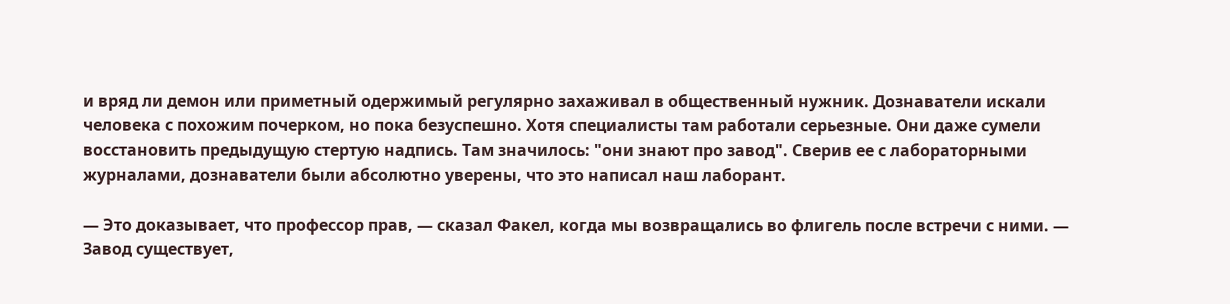и вряд ли демон или приметный одержимый регулярно захаживал в общественный нужник. Дознаватели искали человека с похожим почерком, но пока безуспешно. Хотя специалисты там работали серьезные. Они даже сумели восстановить предыдущую стертую надпись. Там значилось: "они знают про завод". Сверив ее с лабораторными журналами, дознаватели были абсолютно уверены, что это написал наш лаборант.

— Это доказывает, что профессор прав, — сказал Факел, когда мы возвращались во флигель после встречи с ними. — Завод существует,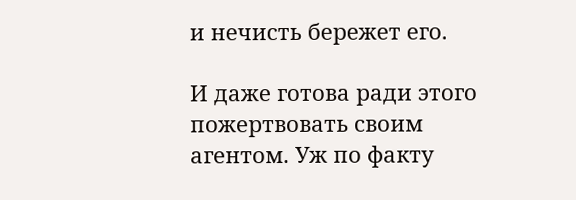и нечисть бережет его.

И даже готова ради этого пожертвовать своим агентом. Уж по факту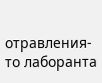отравления-то лаборанта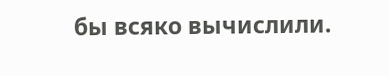бы всяко вычислили.